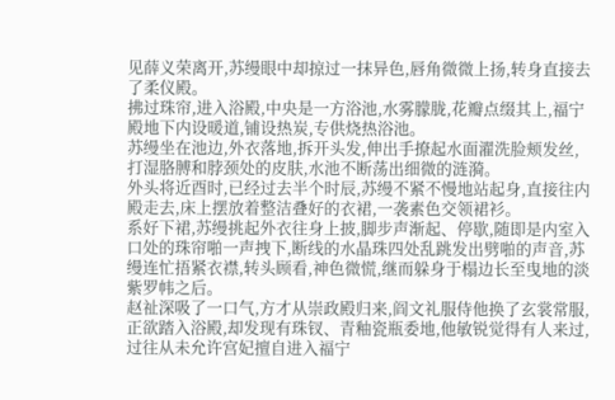见薛义荣离开,苏缦眼中却掠过一抹异色,唇角微微上扬,转身直接去了柔仪殿。
拂过珠帘,进入浴殿,中央是一方浴池,水雾朦胧,花瓣点缀其上,福宁殿地下内设暖道,铺设热炭,专供烧热浴池。
苏缦坐在池边,外衣落地,拆开头发,伸出手撩起水面濯洗脸颊发丝,打湿胳膊和脖颈处的皮肤,水池不断荡出细微的涟漪。
外头将近酉时,已经过去半个时辰,苏缦不紧不慢地站起身,直接往内殿走去,床上摆放着整洁叠好的衣裙,一袭素色交领裙衫。
系好下裙,苏缦挑起外衣往身上披,脚步声渐起、停歇,随即是内室入口处的珠帘啪一声拽下,断线的水晶珠四处乱跳发出劈啪的声音,苏缦连忙捂紧衣襟,转头顾看,神色微慌,继而躲身于榻边长至曳地的淡紫罗帏之后。
赵祉深吸了一口气,方才从崇政殿归来,阎文礼服侍他换了玄裳常服,正欲踏入浴殿,却发现有珠钗、青釉瓷瓶委地,他敏锐觉得有人来过,过往从未允许宫妃擅自进入福宁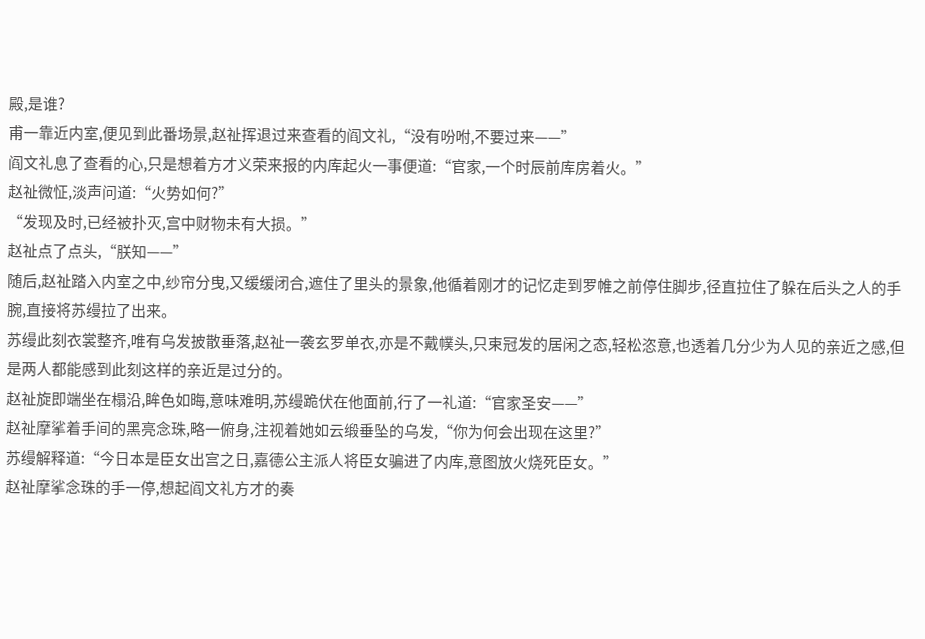殿,是谁?
甫一靠近内室,便见到此番场景,赵祉挥退过来查看的阎文礼,“没有吩咐,不要过来——”
阎文礼息了查看的心,只是想着方才义荣来报的内库起火一事便道:“官家,一个时辰前库房着火。”
赵祉微怔,淡声问道:“火势如何?”
“发现及时,已经被扑灭,宫中财物未有大损。”
赵祉点了点头,“朕知——”
随后,赵祉踏入内室之中,纱帘分曳,又缓缓闭合,遮住了里头的景象,他循着刚才的记忆走到罗帷之前停住脚步,径直拉住了躲在后头之人的手腕,直接将苏缦拉了出来。
苏缦此刻衣裳整齐,唯有乌发披散垂落,赵祉一袭玄罗单衣,亦是不戴幞头,只束冠发的居闲之态,轻松恣意,也透着几分少为人见的亲近之感,但是两人都能感到此刻这样的亲近是过分的。
赵祉旋即端坐在榻沿,眸色如晦,意味难明,苏缦跪伏在他面前,行了一礼道:“官家圣安——”
赵祉摩挲着手间的黑亮念珠,略一俯身,注视着她如云缎垂坠的乌发,“你为何会出现在这里?”
苏缦解释道:“今日本是臣女出宫之日,嘉德公主派人将臣女骗进了内库,意图放火烧死臣女。”
赵祉摩挲念珠的手一停,想起阎文礼方才的奏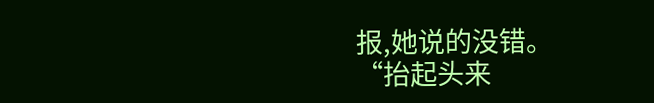报,她说的没错。
“抬起头来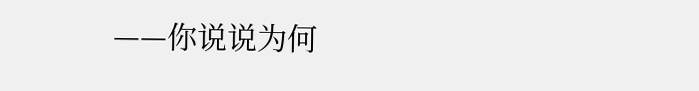——你说说为何